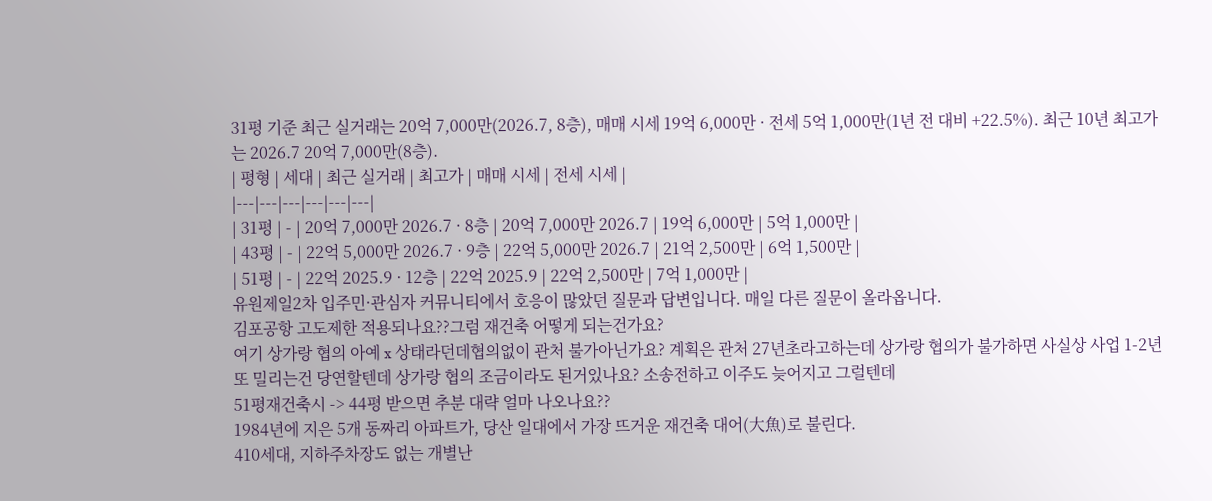31평 기준 최근 실거래는 20억 7,000만(2026.7, 8층), 매매 시세 19억 6,000만 · 전세 5억 1,000만(1년 전 대비 +22.5%). 최근 10년 최고가는 2026.7 20억 7,000만(8층).
| 평형 | 세대 | 최근 실거래 | 최고가 | 매매 시세 | 전세 시세 |
|---|---|---|---|---|---|
| 31평 | - | 20억 7,000만 2026.7 · 8층 | 20억 7,000만 2026.7 | 19억 6,000만 | 5억 1,000만 |
| 43평 | - | 22억 5,000만 2026.7 · 9층 | 22억 5,000만 2026.7 | 21억 2,500만 | 6억 1,500만 |
| 51평 | - | 22억 2025.9 · 12층 | 22억 2025.9 | 22억 2,500만 | 7억 1,000만 |
유원제일2차 입주민·관심자 커뮤니티에서 호응이 많았던 질문과 답변입니다. 매일 다른 질문이 올라옵니다.
김포공항 고도제한 적용되나요??그럼 재건축 어떻게 되는건가요?
여기 상가랑 협의 아예 x 상태라던데협의없이 관처 불가아닌가요? 계획은 관처 27년초라고하는데 상가랑 협의가 불가하면 사실상 사업 1-2년 또 밀리는건 당연할텐데 상가랑 협의 조금이라도 된거있나요? 소송전하고 이주도 늦어지고 그럴텐데
51평재건축시 -> 44평 받으면 추분 대략 얼마 나오나요??
1984년에 지은 5개 동짜리 아파트가, 당산 일대에서 가장 뜨거운 재건축 대어(大魚)로 불린다.
410세대, 지하주차장도 없는 개별난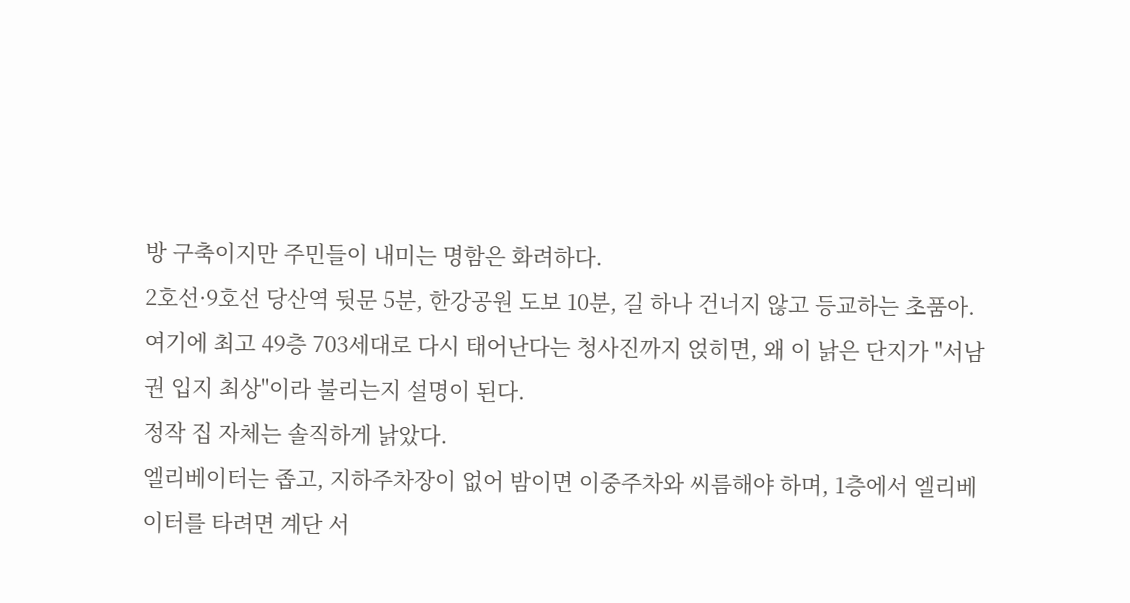방 구축이지만 주민들이 내미는 명함은 화려하다.
2호선·9호선 당산역 뒷문 5분, 한강공원 도보 10분, 길 하나 건너지 않고 등교하는 초품아. 여기에 최고 49층 703세대로 다시 태어난다는 청사진까지 얹히면, 왜 이 낡은 단지가 "서남권 입지 최상"이라 불리는지 설명이 된다.
정작 집 자체는 솔직하게 낡았다.
엘리베이터는 좁고, 지하주차장이 없어 밤이면 이중주차와 씨름해야 하며, 1층에서 엘리베이터를 타려면 계단 서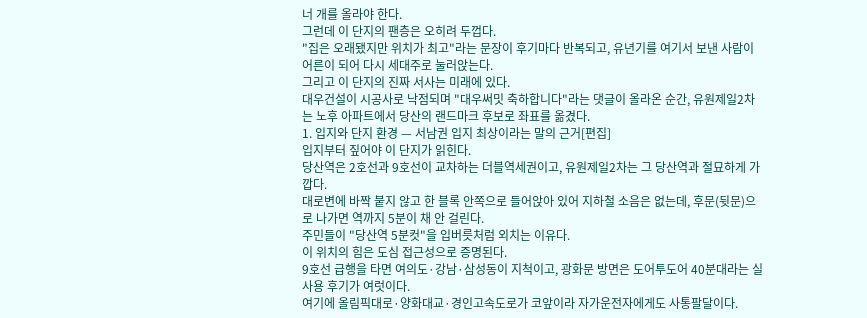너 개를 올라야 한다.
그런데 이 단지의 팬층은 오히려 두껍다.
"집은 오래됐지만 위치가 최고"라는 문장이 후기마다 반복되고, 유년기를 여기서 보낸 사람이 어른이 되어 다시 세대주로 눌러앉는다.
그리고 이 단지의 진짜 서사는 미래에 있다.
대우건설이 시공사로 낙점되며 "대우써밋 축하합니다"라는 댓글이 올라온 순간, 유원제일2차는 노후 아파트에서 당산의 랜드마크 후보로 좌표를 옮겼다.
1. 입지와 단지 환경 — 서남권 입지 최상이라는 말의 근거[편집]
입지부터 짚어야 이 단지가 읽힌다.
당산역은 2호선과 9호선이 교차하는 더블역세권이고, 유원제일2차는 그 당산역과 절묘하게 가깝다.
대로변에 바짝 붙지 않고 한 블록 안쪽으로 들어앉아 있어 지하철 소음은 없는데, 후문(뒷문)으로 나가면 역까지 5분이 채 안 걸린다.
주민들이 "당산역 5분컷"을 입버릇처럼 외치는 이유다.
이 위치의 힘은 도심 접근성으로 증명된다.
9호선 급행을 타면 여의도·강남·삼성동이 지척이고, 광화문 방면은 도어투도어 40분대라는 실사용 후기가 여럿이다.
여기에 올림픽대로·양화대교·경인고속도로가 코앞이라 자가운전자에게도 사통팔달이다.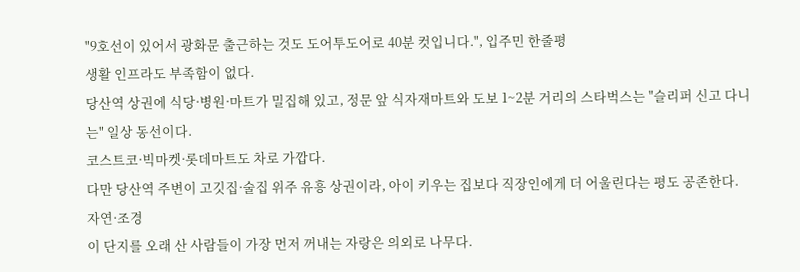"9호선이 있어서 광화문 출근하는 것도 도어투도어로 40분 컷입니다.", 입주민 한줄평
생활 인프라도 부족함이 없다.
당산역 상권에 식당·병원·마트가 밀집해 있고, 정문 앞 식자재마트와 도보 1~2분 거리의 스타벅스는 "슬리퍼 신고 다니는" 일상 동선이다.
코스트코·빅마켓·롯데마트도 차로 가깝다.
다만 당산역 주변이 고깃집·술집 위주 유흥 상권이라, 아이 키우는 집보다 직장인에게 더 어울린다는 평도 공존한다.
자연·조경
이 단지를 오래 산 사람들이 가장 먼저 꺼내는 자랑은 의외로 나무다.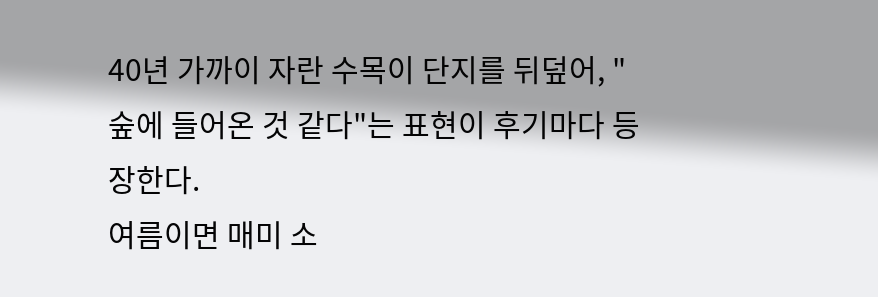40년 가까이 자란 수목이 단지를 뒤덮어, "숲에 들어온 것 같다"는 표현이 후기마다 등장한다.
여름이면 매미 소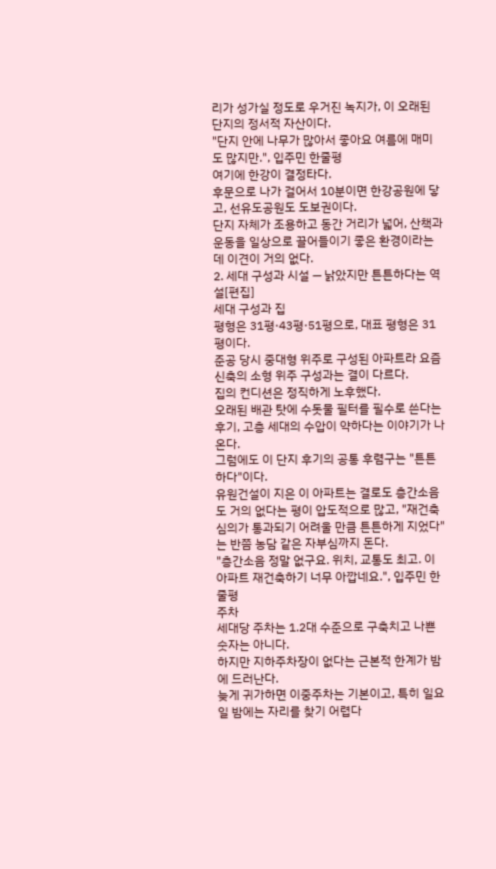리가 성가실 정도로 우거진 녹지가, 이 오래된 단지의 정서적 자산이다.
"단지 안에 나무가 많아서 좋아요 여름에 매미도 많지만.", 입주민 한줄평
여기에 한강이 결정타다.
후문으로 나가 걸어서 10분이면 한강공원에 닿고, 선유도공원도 도보권이다.
단지 자체가 조용하고 동간 거리가 넓어, 산책과 운동을 일상으로 끌어들이기 좋은 환경이라는 데 이견이 거의 없다.
2. 세대 구성과 시설 — 낡았지만 튼튼하다는 역설[편집]
세대 구성과 집
평형은 31평·43평·51평으로, 대표 평형은 31평이다.
준공 당시 중대형 위주로 구성된 아파트라 요즘 신축의 소형 위주 구성과는 결이 다르다.
집의 컨디션은 정직하게 노후했다.
오래된 배관 탓에 수돗물 필터를 필수로 쓴다는 후기, 고층 세대의 수압이 약하다는 이야기가 나온다.
그럼에도 이 단지 후기의 공통 후렴구는 "튼튼하다"이다.
유원건설이 지은 이 아파트는 결로도 층간소음도 거의 없다는 평이 압도적으로 많고, "재건축 심의가 통과되기 어려울 만큼 튼튼하게 지었다"는 반쯤 농담 같은 자부심까지 돈다.
"층간소음 정말 없구요. 위치, 교통도 최고. 이 아파트 재건축하기 너무 아깝네요.", 입주민 한줄평
주차
세대당 주차는 1.2대 수준으로 구축치고 나쁜 숫자는 아니다.
하지만 지하주차장이 없다는 근본적 한계가 밤에 드러난다.
늦게 귀가하면 이중주차는 기본이고, 특히 일요일 밤에는 자리를 찾기 어렵다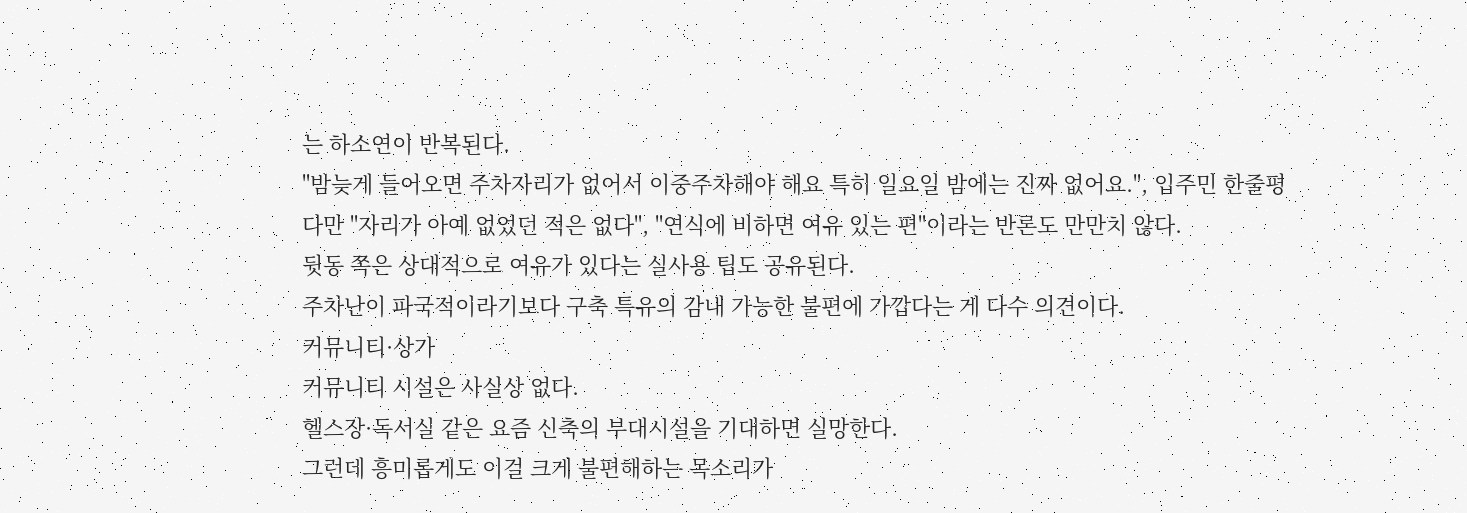는 하소연이 반복된다.
"밤늦게 들어오면 주차자리가 없어서 이중주차해야 해요 특히 일요일 밤에는 진짜 없어요.", 입주민 한줄평
다만 "자리가 아예 없었던 적은 없다", "연식에 비하면 여유 있는 편"이라는 반론도 만만치 않다.
뒷동 쪽은 상대적으로 여유가 있다는 실사용 팁도 공유된다.
주차난이 파국적이라기보다 구축 특유의 감내 가능한 불편에 가깝다는 게 다수 의견이다.
커뮤니티·상가
커뮤니티 시설은 사실상 없다.
헬스장·독서실 같은 요즘 신축의 부대시설을 기대하면 실망한다.
그런데 흥미롭게도 이걸 크게 불편해하는 목소리가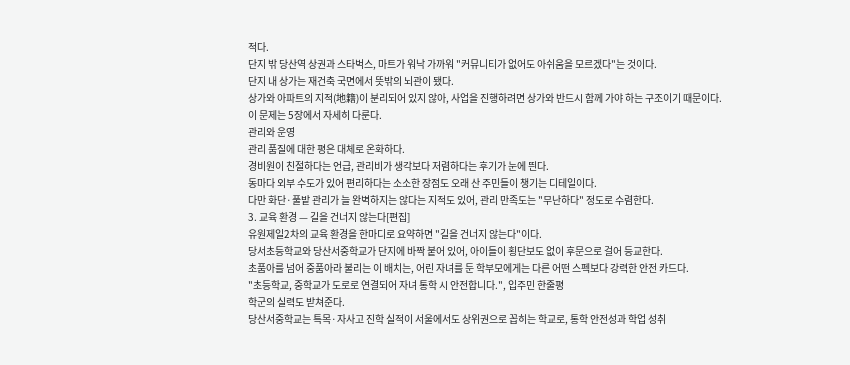적다.
단지 밖 당산역 상권과 스타벅스, 마트가 워낙 가까워 "커뮤니티가 없어도 아쉬움을 모르겠다"는 것이다.
단지 내 상가는 재건축 국면에서 뜻밖의 뇌관이 됐다.
상가와 아파트의 지적(地籍)이 분리되어 있지 않아, 사업을 진행하려면 상가와 반드시 함께 가야 하는 구조이기 때문이다.
이 문제는 5장에서 자세히 다룬다.
관리와 운영
관리 품질에 대한 평은 대체로 온화하다.
경비원이 친절하다는 언급, 관리비가 생각보다 저렴하다는 후기가 눈에 띈다.
동마다 외부 수도가 있어 편리하다는 소소한 장점도 오래 산 주민들이 챙기는 디테일이다.
다만 화단·풀밭 관리가 늘 완벽하지는 않다는 지적도 있어, 관리 만족도는 "무난하다" 정도로 수렴한다.
3. 교육 환경 — 길을 건너지 않는다[편집]
유원제일2차의 교육 환경을 한마디로 요약하면 "길을 건너지 않는다"이다.
당서초등학교와 당산서중학교가 단지에 바짝 붙어 있어, 아이들이 횡단보도 없이 후문으로 걸어 등교한다.
초품아를 넘어 중품아라 불리는 이 배치는, 어린 자녀를 둔 학부모에게는 다른 어떤 스펙보다 강력한 안전 카드다.
"초등학교, 중학교가 도로로 연결되어 자녀 통학 시 안전합니다.", 입주민 한줄평
학군의 실력도 받쳐준다.
당산서중학교는 특목·자사고 진학 실적이 서울에서도 상위권으로 꼽히는 학교로, 통학 안전성과 학업 성취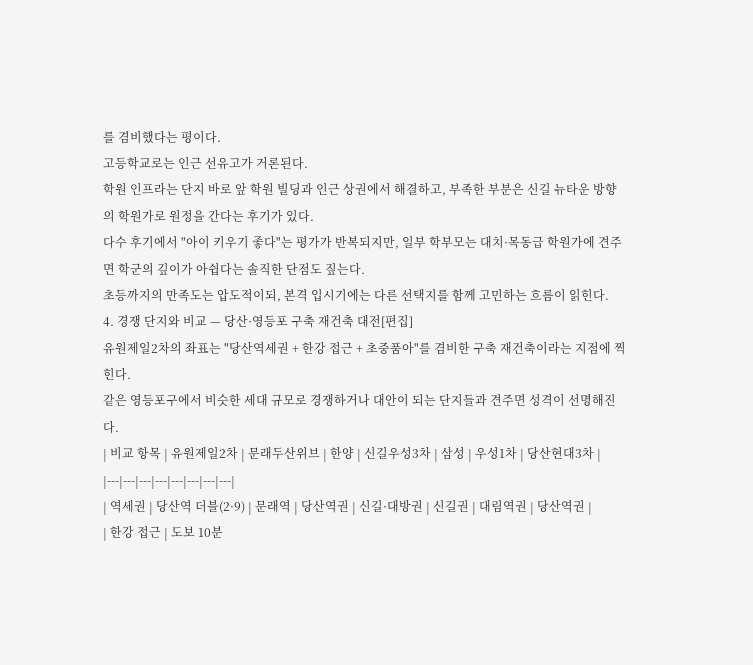를 겸비했다는 평이다.
고등학교로는 인근 선유고가 거론된다.
학원 인프라는 단지 바로 앞 학원 빌딩과 인근 상권에서 해결하고, 부족한 부분은 신길 뉴타운 방향의 학원가로 원정을 간다는 후기가 있다.
다수 후기에서 "아이 키우기 좋다"는 평가가 반복되지만, 일부 학부모는 대치·목동급 학원가에 견주면 학군의 깊이가 아쉽다는 솔직한 단점도 짚는다.
초등까지의 만족도는 압도적이되, 본격 입시기에는 다른 선택지를 함께 고민하는 흐름이 읽힌다.
4. 경쟁 단지와 비교 — 당산·영등포 구축 재건축 대전[편집]
유원제일2차의 좌표는 "당산역세권 + 한강 접근 + 초중품아"를 겸비한 구축 재건축이라는 지점에 찍힌다.
같은 영등포구에서 비슷한 세대 규모로 경쟁하거나 대안이 되는 단지들과 견주면 성격이 선명해진다.
| 비교 항목 | 유원제일2차 | 문래두산위브 | 한양 | 신길우성3차 | 삼성 | 우성1차 | 당산현대3차 |
|---|---|---|---|---|---|---|---|
| 역세권 | 당산역 더블(2·9) | 문래역 | 당산역권 | 신길·대방권 | 신길권 | 대림역권 | 당산역권 |
| 한강 접근 | 도보 10분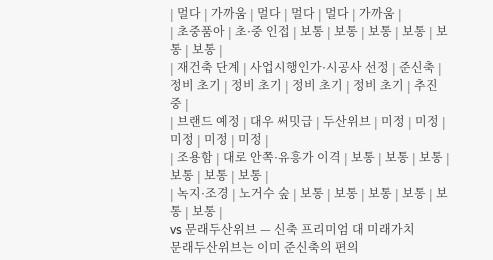| 멀다 | 가까움 | 멀다 | 멀다 | 멀다 | 가까움 |
| 초중품아 | 초·중 인접 | 보통 | 보통 | 보통 | 보통 | 보통 | 보통 |
| 재건축 단계 | 사업시행인가·시공사 선정 | 준신축 | 정비 초기 | 정비 초기 | 정비 초기 | 정비 초기 | 추진 중 |
| 브랜드 예정 | 대우 써밋급 | 두산위브 | 미정 | 미정 | 미정 | 미정 | 미정 |
| 조용함 | 대로 안쪽·유흥가 이격 | 보통 | 보통 | 보통 | 보통 | 보통 | 보통 |
| 녹지·조경 | 노거수 숲 | 보통 | 보통 | 보통 | 보통 | 보통 | 보통 |
vs 문래두산위브 — 신축 프리미엄 대 미래가치
문래두산위브는 이미 준신축의 편의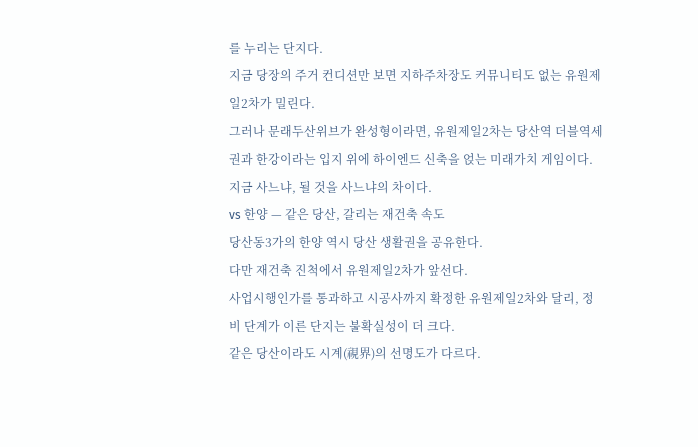를 누리는 단지다.
지금 당장의 주거 컨디션만 보면 지하주차장도 커뮤니티도 없는 유원제일2차가 밀린다.
그러나 문래두산위브가 완성형이라면, 유원제일2차는 당산역 더블역세권과 한강이라는 입지 위에 하이엔드 신축을 얹는 미래가치 게임이다.
지금 사느냐, 될 것을 사느냐의 차이다.
vs 한양 — 같은 당산, 갈리는 재건축 속도
당산동3가의 한양 역시 당산 생활권을 공유한다.
다만 재건축 진척에서 유원제일2차가 앞선다.
사업시행인가를 통과하고 시공사까지 확정한 유원제일2차와 달리, 정비 단계가 이른 단지는 불확실성이 더 크다.
같은 당산이라도 시계(視界)의 선명도가 다르다.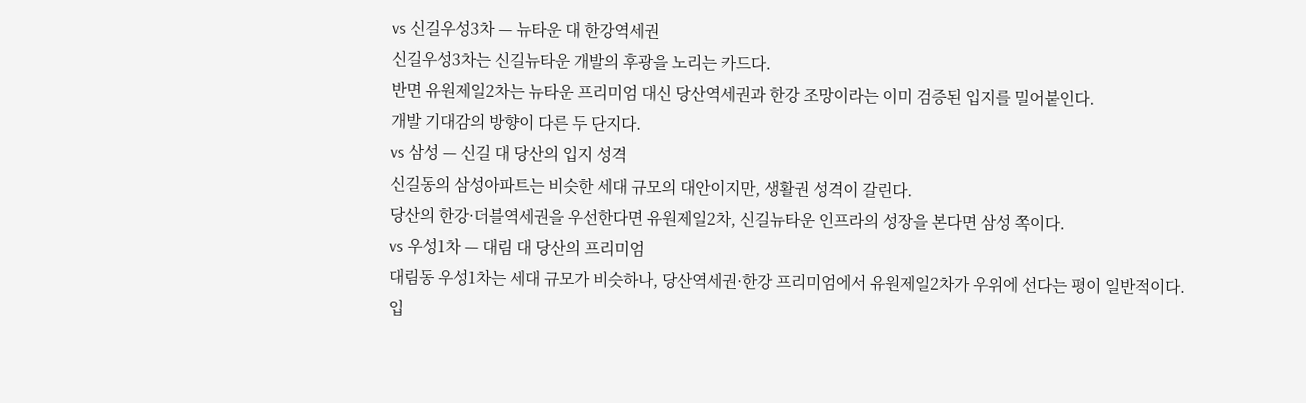vs 신길우성3차 — 뉴타운 대 한강역세권
신길우성3차는 신길뉴타운 개발의 후광을 노리는 카드다.
반면 유원제일2차는 뉴타운 프리미엄 대신 당산역세권과 한강 조망이라는 이미 검증된 입지를 밀어붙인다.
개발 기대감의 방향이 다른 두 단지다.
vs 삼성 — 신길 대 당산의 입지 성격
신길동의 삼성아파트는 비슷한 세대 규모의 대안이지만, 생활권 성격이 갈린다.
당산의 한강·더블역세권을 우선한다면 유원제일2차, 신길뉴타운 인프라의 성장을 본다면 삼성 쪽이다.
vs 우성1차 — 대림 대 당산의 프리미엄
대림동 우성1차는 세대 규모가 비슷하나, 당산역세권·한강 프리미엄에서 유원제일2차가 우위에 선다는 평이 일반적이다.
입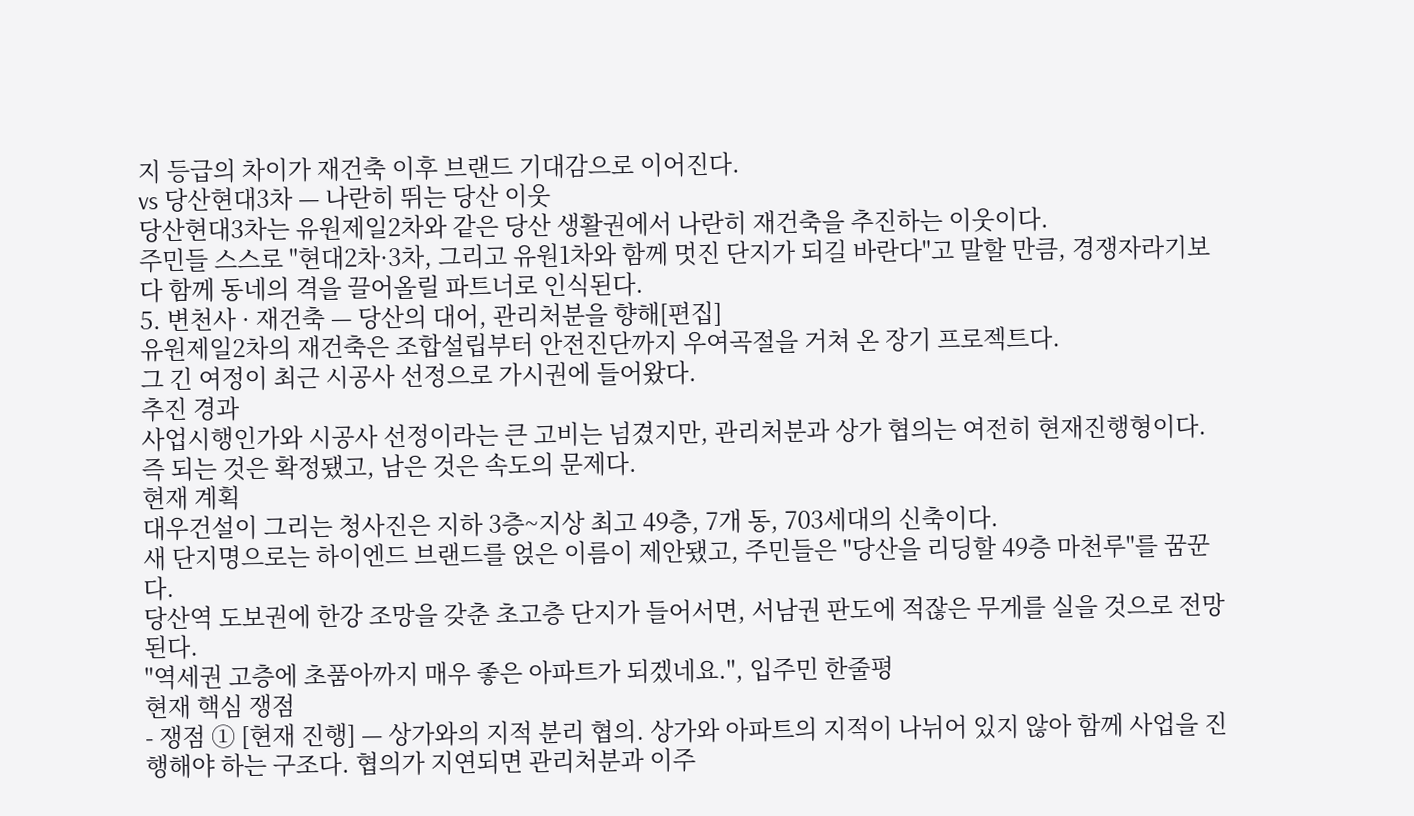지 등급의 차이가 재건축 이후 브랜드 기대감으로 이어진다.
vs 당산현대3차 — 나란히 뛰는 당산 이웃
당산현대3차는 유원제일2차와 같은 당산 생활권에서 나란히 재건축을 추진하는 이웃이다.
주민들 스스로 "현대2차·3차, 그리고 유원1차와 함께 멋진 단지가 되길 바란다"고 말할 만큼, 경쟁자라기보다 함께 동네의 격을 끌어올릴 파트너로 인식된다.
5. 변천사 · 재건축 — 당산의 대어, 관리처분을 향해[편집]
유원제일2차의 재건축은 조합설립부터 안전진단까지 우여곡절을 거쳐 온 장기 프로젝트다.
그 긴 여정이 최근 시공사 선정으로 가시권에 들어왔다.
추진 경과
사업시행인가와 시공사 선정이라는 큰 고비는 넘겼지만, 관리처분과 상가 협의는 여전히 현재진행형이다.
즉 되는 것은 확정됐고, 남은 것은 속도의 문제다.
현재 계획
대우건설이 그리는 청사진은 지하 3층~지상 최고 49층, 7개 동, 703세대의 신축이다.
새 단지명으로는 하이엔드 브랜드를 얹은 이름이 제안됐고, 주민들은 "당산을 리딩할 49층 마천루"를 꿈꾼다.
당산역 도보권에 한강 조망을 갖춘 초고층 단지가 들어서면, 서남권 판도에 적잖은 무게를 실을 것으로 전망된다.
"역세권 고층에 초품아까지 매우 좋은 아파트가 되겠네요.", 입주민 한줄평
현재 핵심 쟁점
- 쟁점 ① [현재 진행] — 상가와의 지적 분리 협의. 상가와 아파트의 지적이 나뉘어 있지 않아 함께 사업을 진행해야 하는 구조다. 협의가 지연되면 관리처분과 이주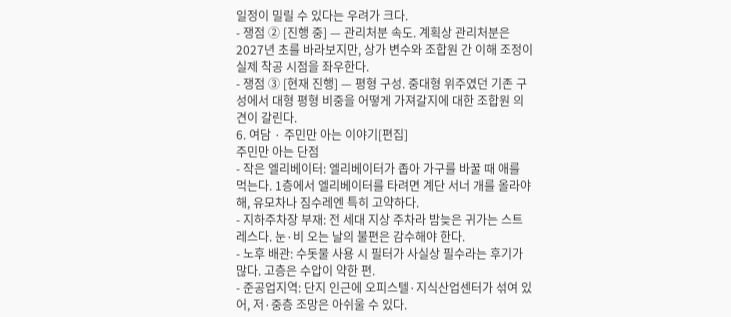일정이 밀릴 수 있다는 우려가 크다.
- 쟁점 ② [진행 중] — 관리처분 속도. 계획상 관리처분은 2027년 초를 바라보지만, 상가 변수와 조합원 간 이해 조정이 실제 착공 시점을 좌우한다.
- 쟁점 ③ [현재 진행] — 평형 구성. 중대형 위주였던 기존 구성에서 대형 평형 비중을 어떻게 가져갈지에 대한 조합원 의견이 갈린다.
6. 여담 · 주민만 아는 이야기[편집]
주민만 아는 단점
- 작은 엘리베이터: 엘리베이터가 좁아 가구를 바꿀 때 애를 먹는다. 1층에서 엘리베이터를 타려면 계단 서너 개를 올라야 해, 유모차나 짐수레엔 특히 고약하다.
- 지하주차장 부재: 전 세대 지상 주차라 밤늦은 귀가는 스트레스다. 눈·비 오는 날의 불편은 감수해야 한다.
- 노후 배관: 수돗물 사용 시 필터가 사실상 필수라는 후기가 많다. 고층은 수압이 약한 편.
- 준공업지역: 단지 인근에 오피스텔·지식산업센터가 섞여 있어, 저·중층 조망은 아쉬울 수 있다.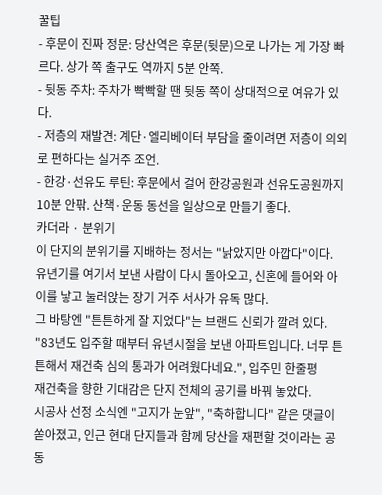꿀팁
- 후문이 진짜 정문: 당산역은 후문(뒷문)으로 나가는 게 가장 빠르다. 상가 쪽 출구도 역까지 5분 안쪽.
- 뒷동 주차: 주차가 빡빡할 땐 뒷동 쪽이 상대적으로 여유가 있다.
- 저층의 재발견: 계단·엘리베이터 부담을 줄이려면 저층이 의외로 편하다는 실거주 조언.
- 한강·선유도 루틴: 후문에서 걸어 한강공원과 선유도공원까지 10분 안팎. 산책·운동 동선을 일상으로 만들기 좋다.
카더라 · 분위기
이 단지의 분위기를 지배하는 정서는 "낡았지만 아깝다"이다.
유년기를 여기서 보낸 사람이 다시 돌아오고, 신혼에 들어와 아이를 낳고 눌러앉는 장기 거주 서사가 유독 많다.
그 바탕엔 "튼튼하게 잘 지었다"는 브랜드 신뢰가 깔려 있다.
"83년도 입주할 때부터 유년시절을 보낸 아파트입니다. 너무 튼튼해서 재건축 심의 통과가 어려웠다네요.", 입주민 한줄평
재건축을 향한 기대감은 단지 전체의 공기를 바꿔 놓았다.
시공사 선정 소식엔 "고지가 눈앞", "축하합니다" 같은 댓글이 쏟아졌고, 인근 현대 단지들과 함께 당산을 재편할 것이라는 공동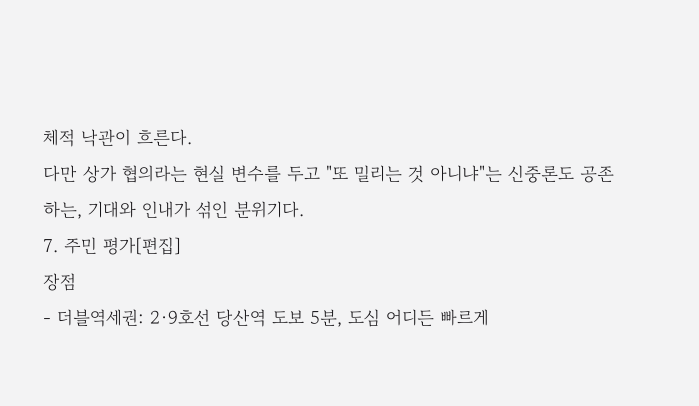체적 낙관이 흐른다.
다만 상가 협의라는 현실 변수를 두고 "또 밀리는 것 아니냐"는 신중론도 공존하는, 기대와 인내가 섞인 분위기다.
7. 주민 평가[편집]
장점
- 더블역세권: 2·9호선 당산역 도보 5분, 도심 어디든 빠르게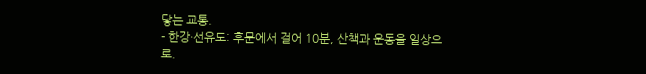닿는 교통.
- 한강·선유도: 후문에서 걸어 10분, 산책과 운동을 일상으로.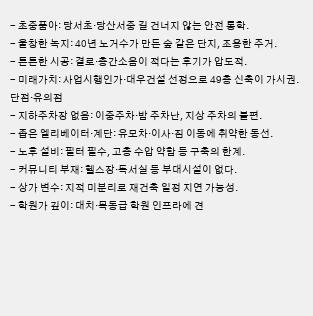- 초중품아: 당서초·당산서중 길 건너지 않는 안전 통학.
- 울창한 녹지: 40년 노거수가 만든 숲 같은 단지, 조용한 주거.
- 튼튼한 시공: 결로·층간소음이 적다는 후기가 압도적.
- 미래가치: 사업시행인가·대우건설 선정으로 49층 신축이 가시권.
단점·유의점
- 지하주차장 없음: 이중주차·밤 주차난, 지상 주차의 불편.
- 좁은 엘리베이터·계단: 유모차·이사·짐 이동에 취약한 동선.
- 노후 설비: 필터 필수, 고층 수압 약함 등 구축의 한계.
- 커뮤니티 부재: 헬스장·독서실 등 부대시설이 없다.
- 상가 변수: 지적 미분리로 재건축 일정 지연 가능성.
- 학원가 깊이: 대치·목동급 학원 인프라에 견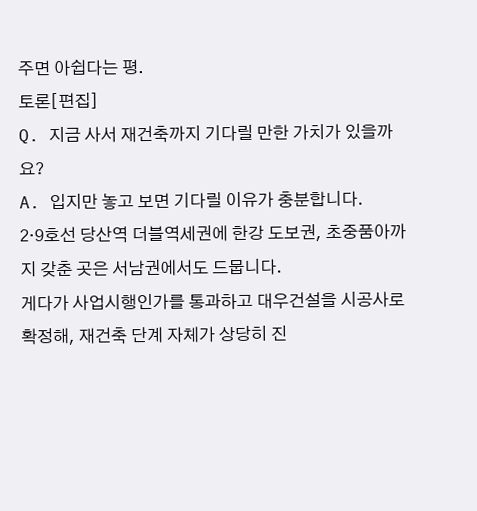주면 아쉽다는 평.
토론[편집]
Q. 지금 사서 재건축까지 기다릴 만한 가치가 있을까요?
A. 입지만 놓고 보면 기다릴 이유가 충분합니다.
2·9호선 당산역 더블역세권에 한강 도보권, 초중품아까지 갖춘 곳은 서남권에서도 드뭅니다.
게다가 사업시행인가를 통과하고 대우건설을 시공사로 확정해, 재건축 단계 자체가 상당히 진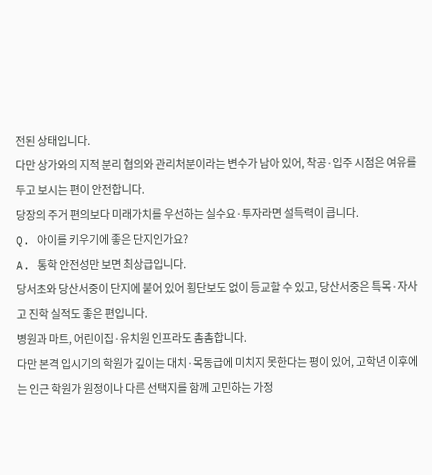전된 상태입니다.
다만 상가와의 지적 분리 협의와 관리처분이라는 변수가 남아 있어, 착공·입주 시점은 여유를 두고 보시는 편이 안전합니다.
당장의 주거 편의보다 미래가치를 우선하는 실수요·투자라면 설득력이 큽니다.
Q. 아이를 키우기에 좋은 단지인가요?
A. 통학 안전성만 보면 최상급입니다.
당서초와 당산서중이 단지에 붙어 있어 횡단보도 없이 등교할 수 있고, 당산서중은 특목·자사고 진학 실적도 좋은 편입니다.
병원과 마트, 어린이집·유치원 인프라도 촘촘합니다.
다만 본격 입시기의 학원가 깊이는 대치·목동급에 미치지 못한다는 평이 있어, 고학년 이후에는 인근 학원가 원정이나 다른 선택지를 함께 고민하는 가정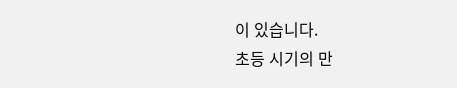이 있습니다.
초등 시기의 만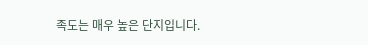족도는 매우 높은 단지입니다.